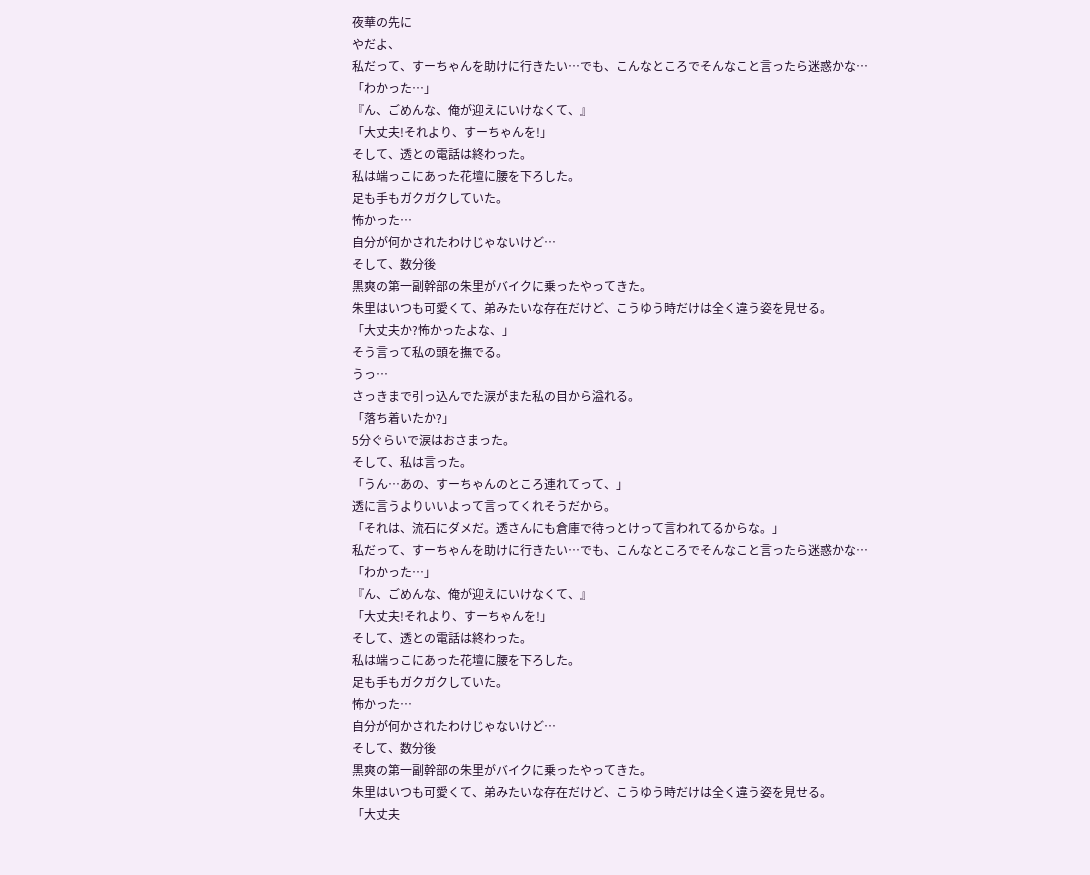夜華の先に
やだよ、
私だって、すーちゃんを助けに行きたい…でも、こんなところでそんなこと言ったら迷惑かな…
「わかった…」
『ん、ごめんな、俺が迎えにいけなくて、』
「大丈夫!それより、すーちゃんを!」
そして、透との電話は終わった。
私は端っこにあった花壇に腰を下ろした。
足も手もガクガクしていた。
怖かった…
自分が何かされたわけじゃないけど…
そして、数分後
黒爽の第一副幹部の朱里がバイクに乗ったやってきた。
朱里はいつも可愛くて、弟みたいな存在だけど、こうゆう時だけは全く違う姿を見せる。
「大丈夫か?怖かったよな、」
そう言って私の頭を撫でる。
うっ…
さっきまで引っ込んでた涙がまた私の目から溢れる。
「落ち着いたか?」
5分ぐらいで涙はおさまった。
そして、私は言った。
「うん…あの、すーちゃんのところ連れてって、」
透に言うよりいいよって言ってくれそうだから。
「それは、流石にダメだ。透さんにも倉庫で待っとけって言われてるからな。」
私だって、すーちゃんを助けに行きたい…でも、こんなところでそんなこと言ったら迷惑かな…
「わかった…」
『ん、ごめんな、俺が迎えにいけなくて、』
「大丈夫!それより、すーちゃんを!」
そして、透との電話は終わった。
私は端っこにあった花壇に腰を下ろした。
足も手もガクガクしていた。
怖かった…
自分が何かされたわけじゃないけど…
そして、数分後
黒爽の第一副幹部の朱里がバイクに乗ったやってきた。
朱里はいつも可愛くて、弟みたいな存在だけど、こうゆう時だけは全く違う姿を見せる。
「大丈夫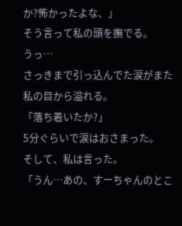か?怖かったよな、」
そう言って私の頭を撫でる。
うっ…
さっきまで引っ込んでた涙がまた私の目から溢れる。
「落ち着いたか?」
5分ぐらいで涙はおさまった。
そして、私は言った。
「うん…あの、すーちゃんのとこ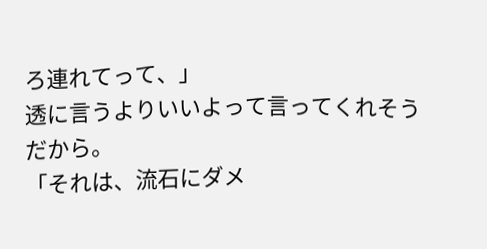ろ連れてって、」
透に言うよりいいよって言ってくれそうだから。
「それは、流石にダメ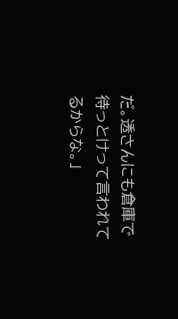だ。透さんにも倉庫で待っとけって言われてるからな。」